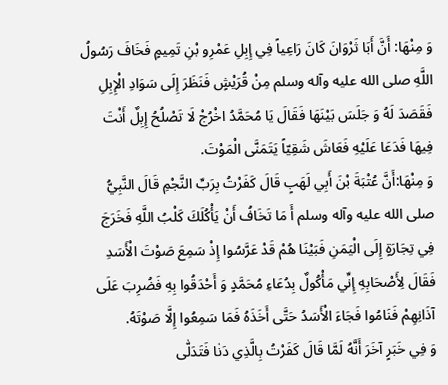وَ مِنْهَا: أَنَّ أَبَا ثَرْوَانَ كَانَ رَاعِياً فِي إِبِلِ عَمْرِو بْنِ تَمِيمٍ فَخَافَ رَسُولُ اللَّهِ صلى الله عليه وآله وسلم مِنْ قُرَيْشٍ فَنَظَرَ إِلَى سَوَادِ الْإِبِلِ فَقَصَدَ لَهُ وَ جَلَسَ بَيْنَهَا فَقَالَ يَا مُحَمَّدُ اخْرُجْ لَا تَصْلُحُ إِبِلٌ أَنْتَ فِيهَا فَدَعَا عَلَيْهِ فَعَاشَ شَقِيّاً يَتَمَنَّى الْمَوْتَ.
وَ مِنْهَا:أَنَّ عُتْبَةَ بْنَ أَبِي لَهَبٍ قَالَ كَفَرْتُ بِرَبِّ النَّجْمِ قَالَ النَّبِيُّ صلى الله عليه وآله وسلم أَ مَا تَخَافُ أَنْ يَأْكُلَكَ كَلْبُ اللَّهِ فَخَرَجَ فِي تِجَارَةٍ إِلَى الْيَمَنِ فَبَيْنَا هُمْ قَدْ عَرَّسُوا إِذْ سَمِعَ صَوْتَ الْأَسَدِ فَقَالَ لِأَصْحَابِهِ إِنِّي مَأْكُولٌ بِدُعَاءِ مُحَمَّدٍ وَ أَحْدَقُوا بِهِ فَضُرِبَ عَلَى آذَانِهِمْ فَنَامُوا فَجَاءَ الْأَسَدُ حَتَّى أَخَذَهُ فَمَا سَمِعُوا إِلَّا صَوْتَهُ.
وَ فِي خَبَرٍ آخَرَ أَنَّهُ لَمَّا قَالَ كَفَرْتُ بِالَّذِي دَنٰا فَتَدَلّٰى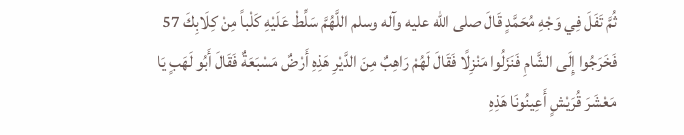ثُمَّ تَفَلَ فِي وَجْهِ مُحَمَّدٍ قَالَ صلى الله عليه وآله وسلم اللَّهُمَّ سَلِّطْ عَلَيْهِ كَلْباً مِنْ كِلَابِكَ 57 فَخَرَجُوا إِلَى الشَّامِ فَنَزَلُوا مَنْزِلًا فَقَالَ لَهُمْ رَاهِبٌ مِنَ الدَّيْرِ هَذِهِ أَرْضٌ مَسْبَعَةٌ فَقَالَ أَبُو لَهَبٍ يَا مَعْشَرَ قُرَيْشٍ أَعِينُونَا هَذِهِ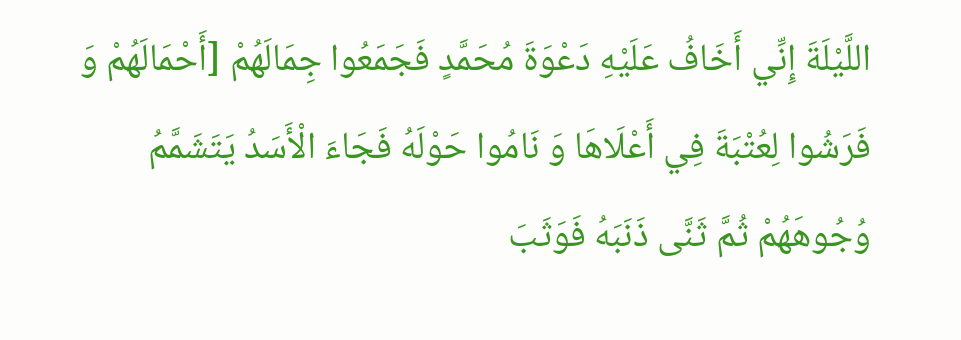اللَّيْلَةَ إِنِّي أَخَافُ عَلَيْهِ دَعْوَةَ مُحَمَّدٍ فَجَمَعُوا جِمَالَهُمْ [أَحْمَالَهُمْ وَ فَرَشُوا لِعُتْبَةَ فِي أَعْلَاهَا وَ نَامُوا حَوْلَهُ فَجَاءَ الْأَسَدُ يَتَشَمَّمُ وُجُوهَهُمْ ثُمَّ ثَنَّى ذَنَبَهُ فَوَثَبَ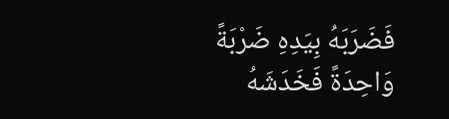فَضَرَبَهُ بِيَدِهِ ضَرْبَةً وَاحِدَةً فَخَدَشَهُ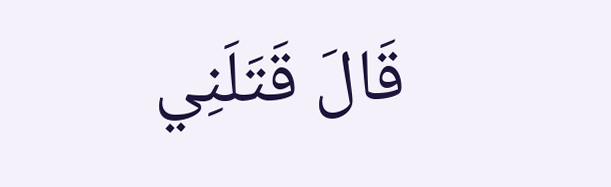قَالَ قَتَلَنِي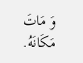وَ مَاتَ مَكَانَهُ.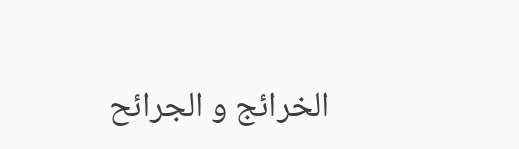الخرائج و الجرائح